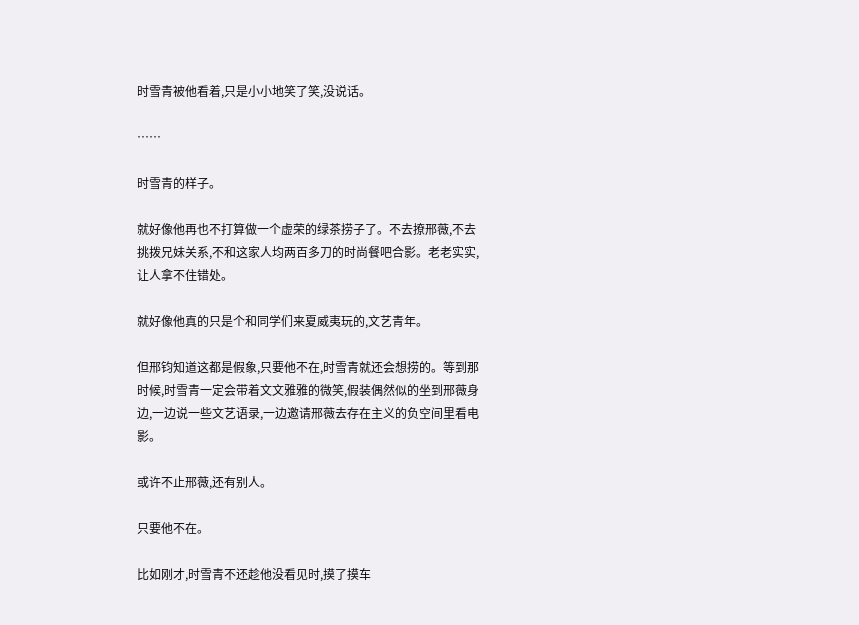时雪青被他看着,只是小小地笑了笑,没说话。

……

时雪青的样子。

就好像他再也不打算做一个虚荣的绿茶捞子了。不去撩邢薇,不去挑拨兄妹关系,不和这家人均两百多刀的时尚餐吧合影。老老实实,让人拿不住错处。

就好像他真的只是个和同学们来夏威夷玩的,文艺青年。

但邢钧知道这都是假象,只要他不在,时雪青就还会想捞的。等到那时候,时雪青一定会带着文文雅雅的微笑,假装偶然似的坐到邢薇身边,一边说一些文艺语录,一边邀请邢薇去存在主义的负空间里看电影。

或许不止邢薇,还有别人。

只要他不在。

比如刚才,时雪青不还趁他没看见时,摸了摸车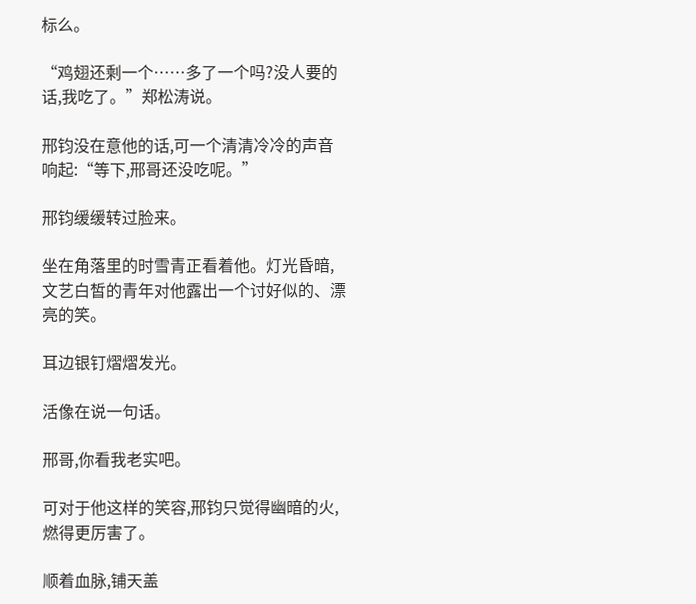标么。

“鸡翅还剩一个……多了一个吗?没人要的话,我吃了。”郑松涛说。

邢钧没在意他的话,可一个清清冷冷的声音响起:“等下,邢哥还没吃呢。”

邢钧缓缓转过脸来。

坐在角落里的时雪青正看着他。灯光昏暗,文艺白皙的青年对他露出一个讨好似的、漂亮的笑。

耳边银钉熠熠发光。

活像在说一句话。

邢哥,你看我老实吧。

可对于他这样的笑容,邢钧只觉得幽暗的火,燃得更厉害了。

顺着血脉,铺天盖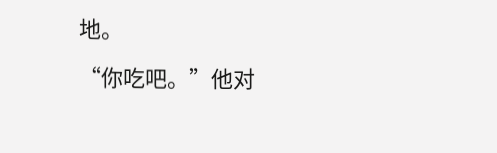地。

“你吃吧。”他对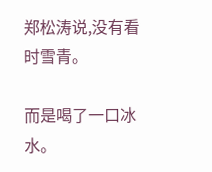郑松涛说,没有看时雪青。

而是喝了一口冰水。